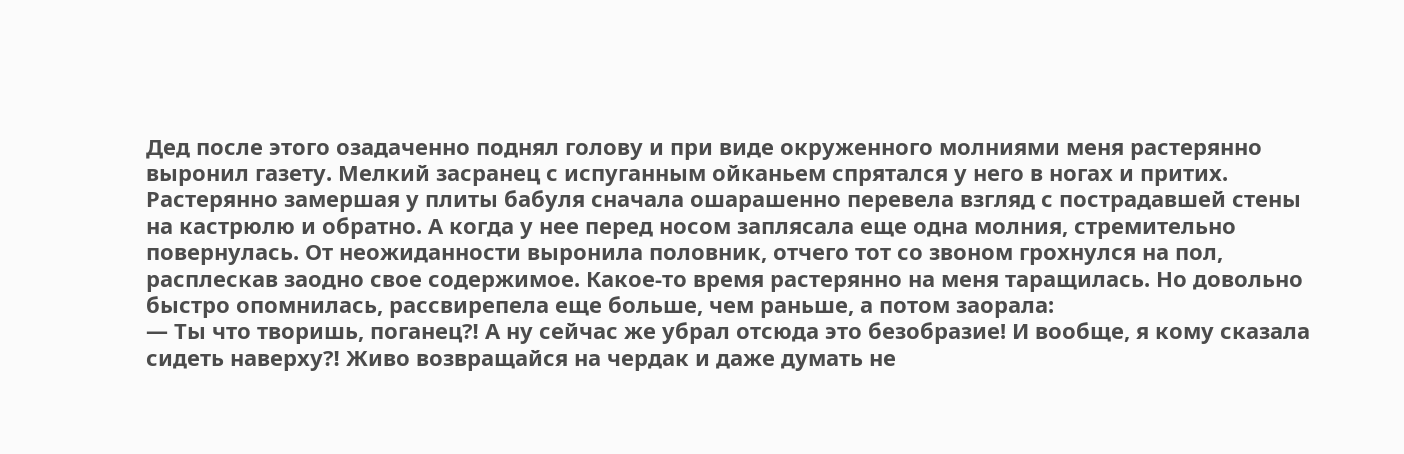Дед после этого озадаченно поднял голову и при виде окруженного молниями меня растерянно выронил газету. Мелкий засранец с испуганным ойканьем спрятался у него в ногах и притих. Растерянно замершая у плиты бабуля сначала ошарашенно перевела взгляд с пострадавшей стены на кастрюлю и обратно. А когда у нее перед носом заплясала еще одна молния, стремительно повернулась. От неожиданности выронила половник, отчего тот со звоном грохнулся на пол, расплескав заодно свое содержимое. Какое-то время растерянно на меня таращилась. Но довольно быстро опомнилась, рассвирепела еще больше, чем раньше, а потом заорала:
— Ты что творишь, поганец⁈ А ну сейчас же убрал отсюда это безобразие! И вообще, я кому сказала сидеть наверху⁈ Живо возвращайся на чердак и даже думать не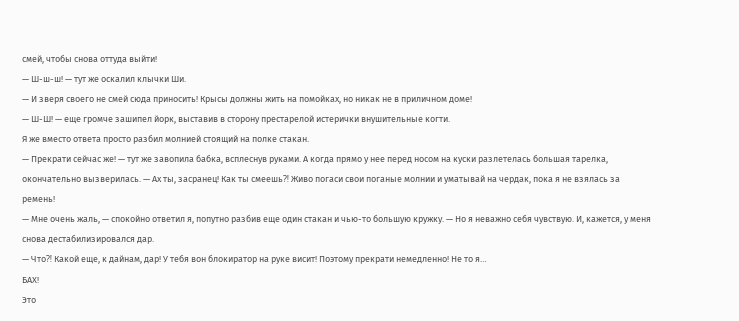смей, чтобы снова оттуда выйти!
— Ш-ш-ш! — тут же оскалил клычки Ши.
— И зверя своего не смей сюда приносить! Крысы должны жить на помойках, но никак не в приличном доме!
— Ш-Ш! — еще громче зашипел йорк, выставив в сторону престарелой истерички внушительные когти.
Я же вместо ответа просто разбил молнией стоящий на полке стакан.
— Прекрати сейчас же! — тут же завопила бабка, всплеснув руками. А когда прямо у нее перед носом на куски разлетелась большая тарелка, окончательно вызверилась. — Ах ты, засранец! Как ты смеешь⁈ Живо погаси свои поганые молнии и уматывай на чердак, пока я не взялась за ремень!
— Мне очень жаль, — спокойно ответил я, попутно разбив еще один стакан и чью-то большую кружку. — Но я неважно себя чувствую. И, кажется, у меня снова дестабилизировался дар.
— Что⁈ Какой еще, к дайнам, дар! У тебя вон блокиратор на руке висит! Поэтому прекрати немедленно! Не то я…
БАХ!
Это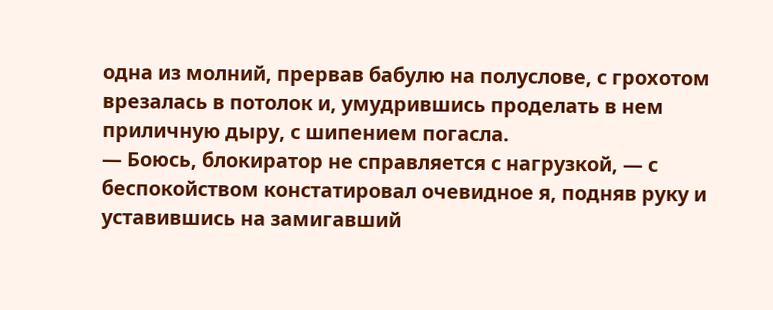одна из молний, прервав бабулю на полуслове, с грохотом врезалась в потолок и, умудрившись проделать в нем приличную дыру, с шипением погасла.
— Боюсь, блокиратор не справляется с нагрузкой, — с беспокойством констатировал очевидное я, подняв руку и уставившись на замигавший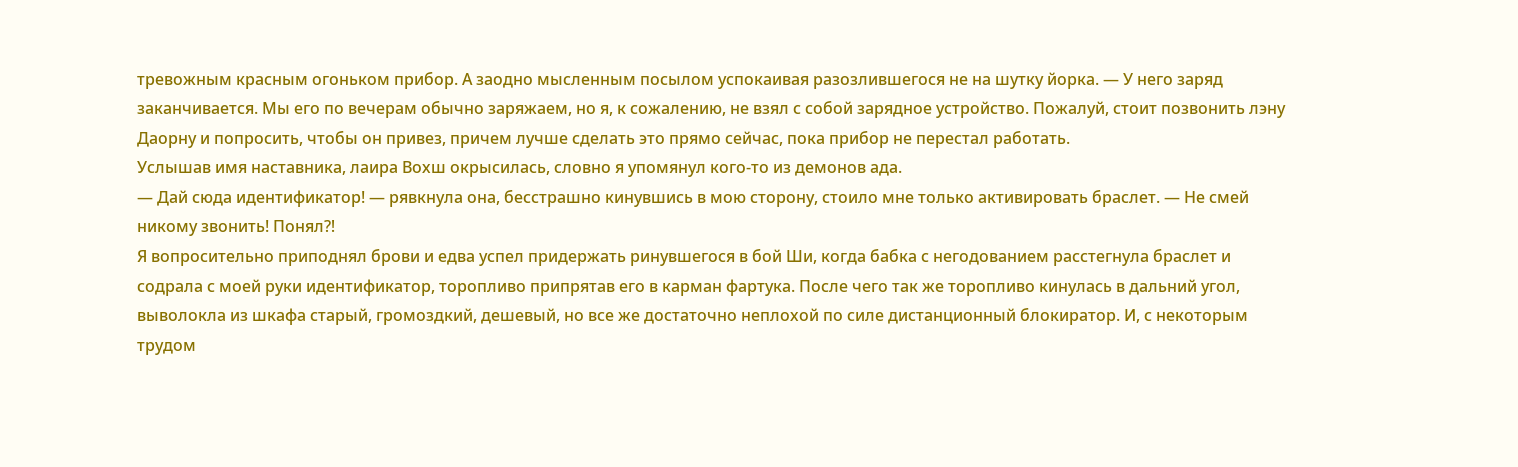тревожным красным огоньком прибор. А заодно мысленным посылом успокаивая разозлившегося не на шутку йорка. — У него заряд заканчивается. Мы его по вечерам обычно заряжаем, но я, к сожалению, не взял с собой зарядное устройство. Пожалуй, стоит позвонить лэну Даорну и попросить, чтобы он привез, причем лучше сделать это прямо сейчас, пока прибор не перестал работать.
Услышав имя наставника, лаира Вохш окрысилась, словно я упомянул кого-то из демонов ада.
— Дай сюда идентификатор! — рявкнула она, бесстрашно кинувшись в мою сторону, стоило мне только активировать браслет. — Не смей никому звонить! Понял⁈
Я вопросительно приподнял брови и едва успел придержать ринувшегося в бой Ши, когда бабка с негодованием расстегнула браслет и содрала с моей руки идентификатор, торопливо припрятав его в карман фартука. После чего так же торопливо кинулась в дальний угол, выволокла из шкафа старый, громоздкий, дешевый, но все же достаточно неплохой по силе дистанционный блокиратор. И, с некоторым трудом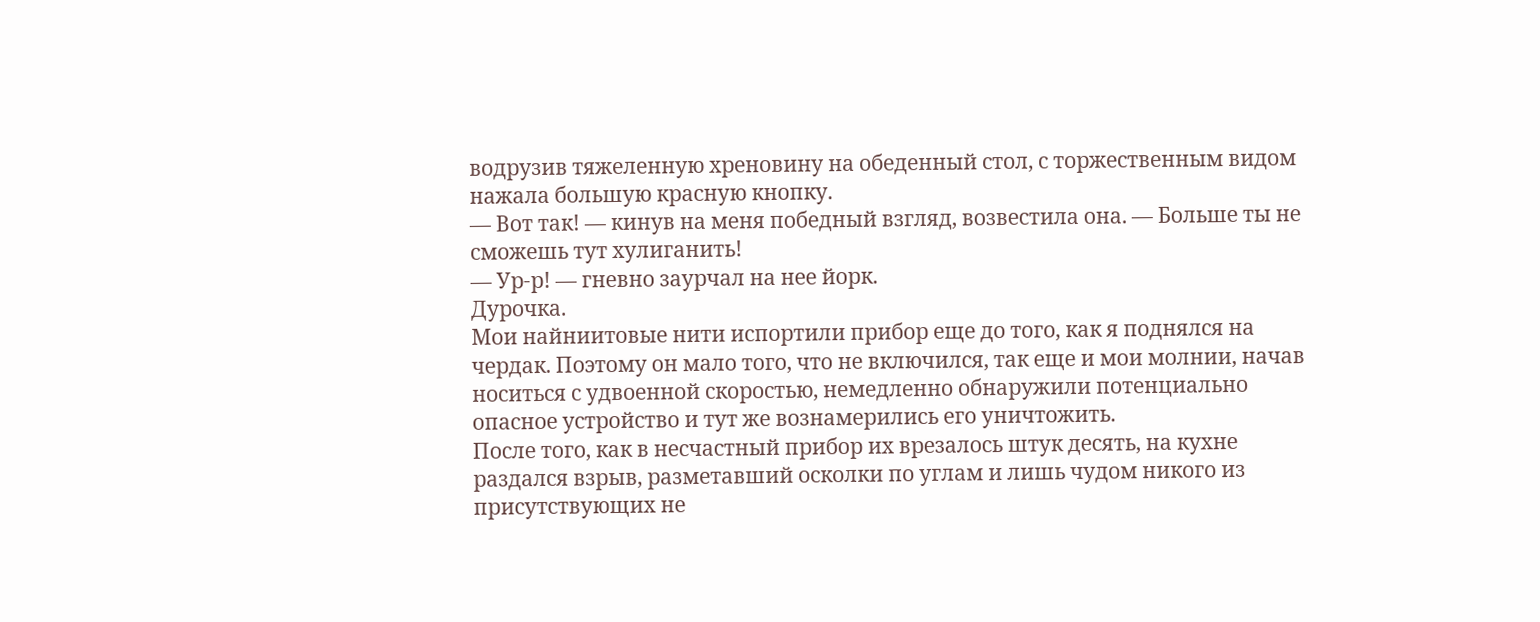водрузив тяжеленную хреновину на обеденный стол, с торжественным видом нажала большую красную кнопку.
— Вот так! — кинув на меня победный взгляд, возвестила она. — Больше ты не сможешь тут хулиганить!
— Ур-р! — гневно заурчал на нее йорк.
Дурочка.
Мои найниитовые нити испортили прибор еще до того, как я поднялся на чердак. Поэтому он мало того, что не включился, так еще и мои молнии, начав носиться с удвоенной скоростью, немедленно обнаружили потенциально опасное устройство и тут же вознамерились его уничтожить.
После того, как в несчастный прибор их врезалось штук десять, на кухне раздался взрыв, разметавший осколки по углам и лишь чудом никого из присутствующих не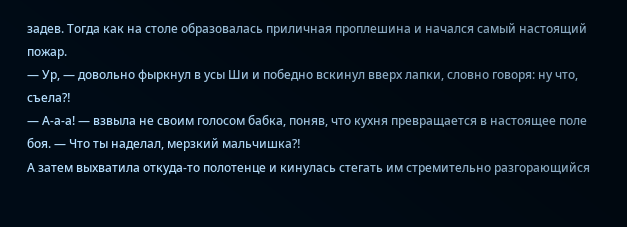задев. Тогда как на столе образовалась приличная проплешина и начался самый настоящий пожар.
— Ур, — довольно фыркнул в усы Ши и победно вскинул вверх лапки, словно говоря: ну что, съела⁈
— А-а-а! — взвыла не своим голосом бабка, поняв, что кухня превращается в настоящее поле боя. — Что ты наделал, мерзкий мальчишка⁈
А затем выхватила откуда-то полотенце и кинулась стегать им стремительно разгорающийся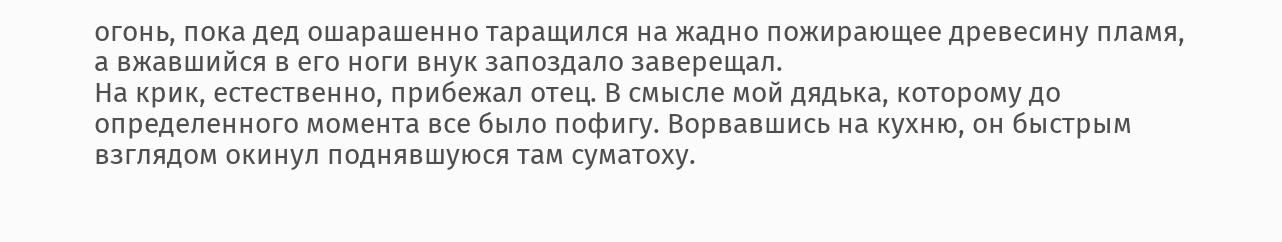огонь, пока дед ошарашенно таращился на жадно пожирающее древесину пламя, а вжавшийся в его ноги внук запоздало заверещал.
На крик, естественно, прибежал отец. В смысле мой дядька, которому до определенного момента все было пофигу. Ворвавшись на кухню, он быстрым взглядом окинул поднявшуюся там суматоху.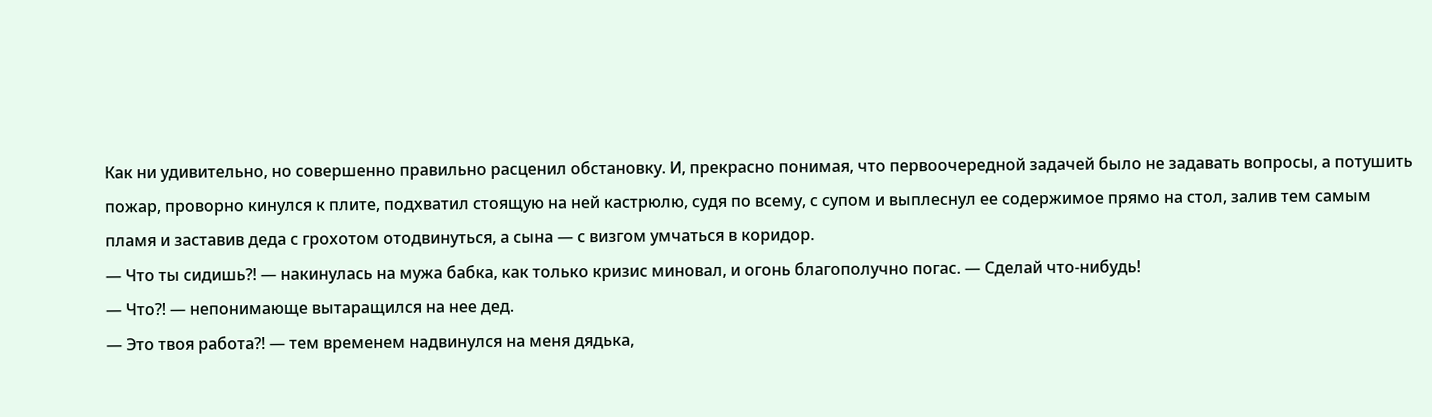Как ни удивительно, но совершенно правильно расценил обстановку. И, прекрасно понимая, что первоочередной задачей было не задавать вопросы, а потушить пожар, проворно кинулся к плите, подхватил стоящую на ней кастрюлю, судя по всему, с супом и выплеснул ее содержимое прямо на стол, залив тем самым пламя и заставив деда с грохотом отодвинуться, а сына — с визгом умчаться в коридор.
— Что ты сидишь⁈ — накинулась на мужа бабка, как только кризис миновал, и огонь благополучно погас. — Сделай что-нибудь!
— Что⁈ — непонимающе вытаращился на нее дед.
— Это твоя работа⁈ — тем временем надвинулся на меня дядька,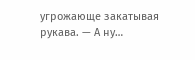угрожающе закатывая рукава. — А ну…